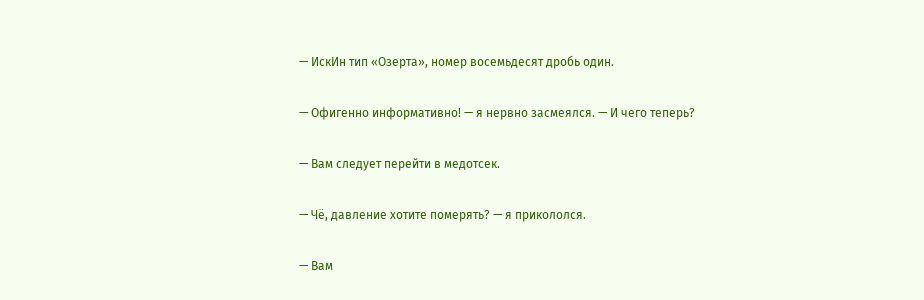— ИскИн тип «Озерта», номер восемьдесят дробь один.

— Офигенно информативно! — я нервно засмеялся. — И чего теперь?

— Вам следует перейти в медотсек.

— Чё, давление хотите померять? — я прикололся.

— Вам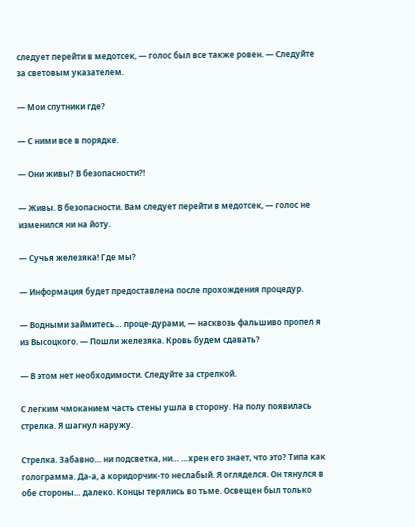следует перейти в медотсек, — голос был все также ровен. — Следуйте за световым указателем.

— Мои спутники где?

— С ними все в порядке.

— Они живы? В безопасности?!

— Живы. В безопасности. Вам следует перейти в медотсек, — голос не изменился ни на йоту.

— Сучья железяка! Где мы?

— Информация будет предоставлена после прохождения процедур.

— Водными займитесь… проце-дурами, — насквозь фальшиво пропел я из Высоцкого. — Пошли железяка. Кровь будем сдавать?

— В этом нет необходимости. Следуйте за стрелкой.

С легким чмоканием часть стены ушла в сторону. На полу появилась стрелка. Я шагнул наружу.

Стрелка. Забавно… ни подсветка, ни… …хрен его знает, что это? Типа как голограмма. Да-а, а коридорчик-то неслабый. Я огляделся. Он тянулся в обе стороны… далеко. Концы терялись во тьме. Освещен был только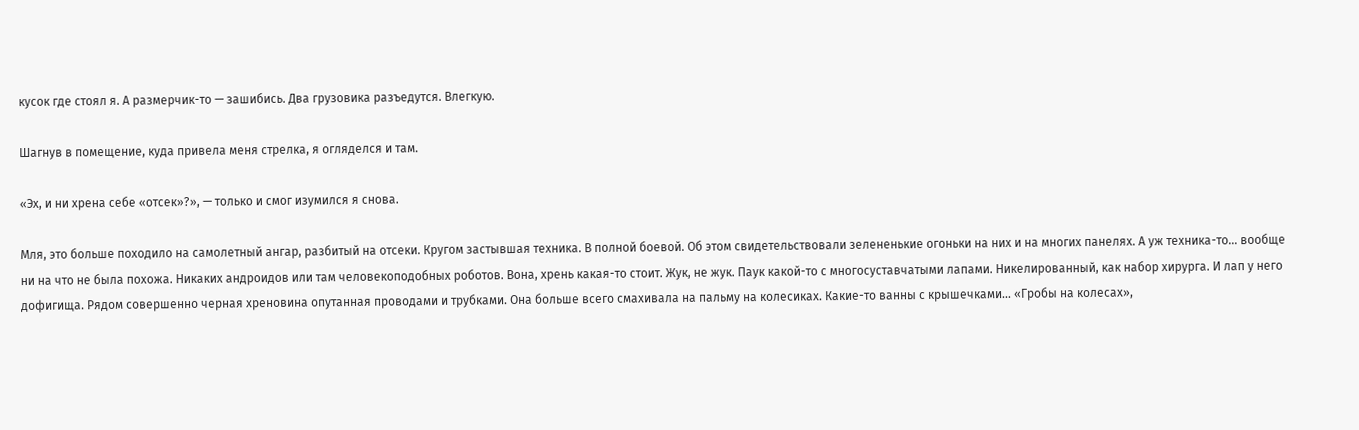кусок где стоял я. А размерчик-то — зашибись. Два грузовика разъедутся. Влегкую.

Шагнув в помещение, куда привела меня стрелка, я огляделся и там.

«Эх, и ни хрена себе «отсек»?», — только и смог изумился я снова.

Мля, это больше походило на самолетный ангар, разбитый на отсеки. Кругом застывшая техника. В полной боевой. Об этом свидетельствовали зелененькие огоньки на них и на многих панелях. А уж техника-то… вообще ни на что не была похожа. Никаких андроидов или там человекоподобных роботов. Вона, хрень какая-то стоит. Жук, не жук. Паук какой-то с многосуставчатыми лапами. Никелированный, как набор хирурга. И лап у него дофигища. Рядом совершенно черная хреновина опутанная проводами и трубками. Она больше всего смахивала на пальму на колесиках. Какие-то ванны с крышечками… «Гробы на колесах»,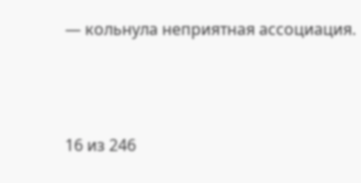— кольнула неприятная ассоциация.



16 из 246